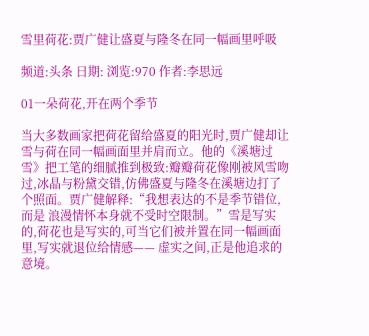雪里荷花:贾广健让盛夏与隆冬在同一幅画里呼吸

频道:头条 日期: 浏览:970 作者:李思远

01一朵荷花,开在两个季节

当大多数画家把荷花留给盛夏的阳光时,贾广健却让 雪与荷在同一幅画面里并肩而立。他的《溪塘过雪》把工笔的细腻推到极致:瓣瓣荷花像刚被风雪吻过,冰晶与粉黛交错,仿佛盛夏与隆冬在溪塘边打了个照面。贾广健解释:“我想表达的不是季节错位,而是 浪漫情怀本身就不受时空限制。”雪是写实的,荷花也是写实的,可当它们被并置在同一幅画面里,写实就退位给情感—— 虚实之间,正是他追求的意境。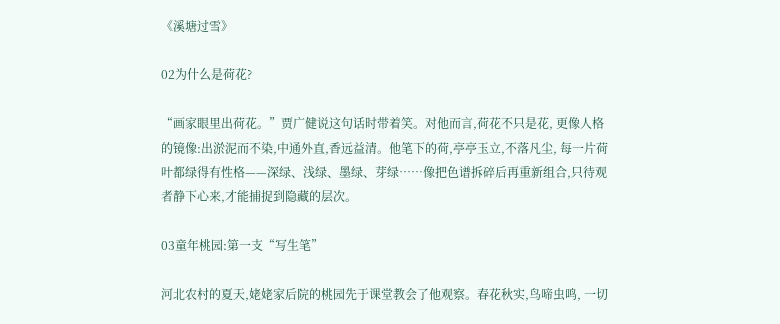《溪塘过雪》

02为什么是荷花?

“画家眼里出荷花。”贾广健说这句话时带着笑。对他而言,荷花不只是花, 更像人格的镜像:出淤泥而不染,中通外直,香远益清。他笔下的荷,亭亭玉立,不落凡尘, 每一片荷叶都绿得有性格——深绿、浅绿、墨绿、芽绿……像把色谱拆碎后再重新组合,只待观者静下心来,才能捕捉到隐藏的层次。

03童年桃园:第一支“写生笔”

河北农村的夏天,姥姥家后院的桃园先于课堂教会了他观察。春花秋实,鸟啼虫鸣, 一切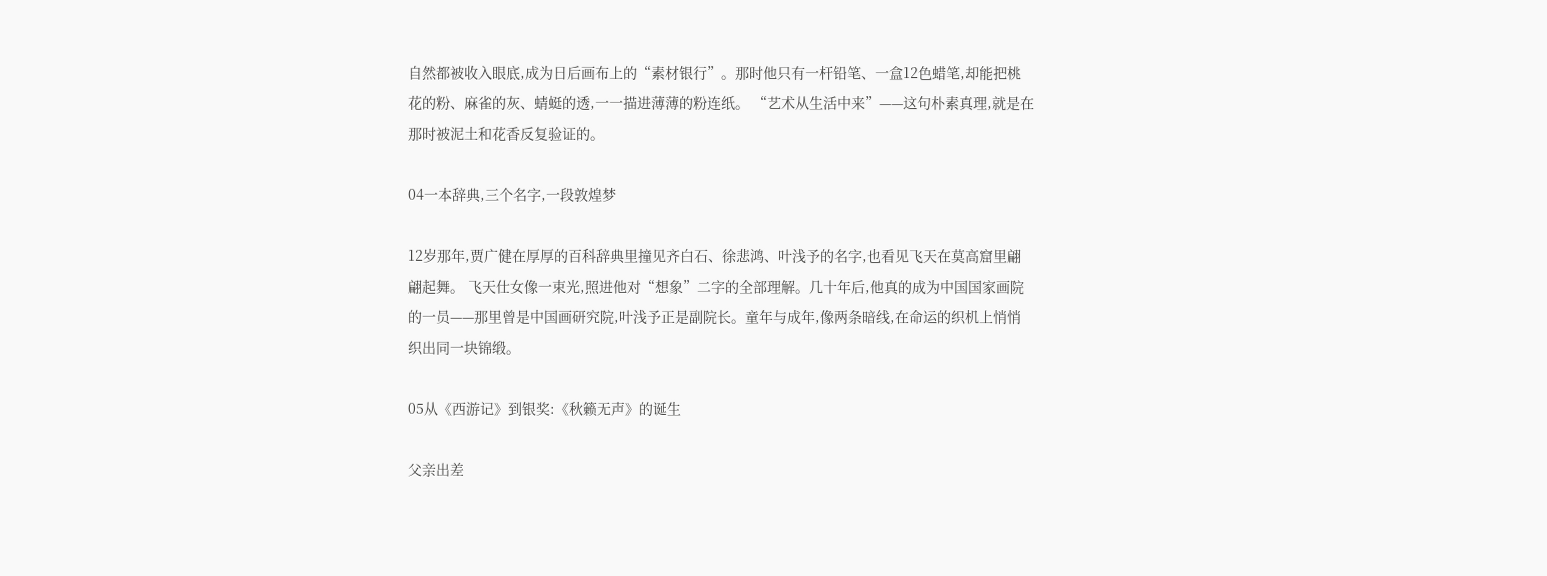自然都被收入眼底,成为日后画布上的“素材银行”。那时他只有一杆铅笔、一盒12色蜡笔,却能把桃花的粉、麻雀的灰、蜻蜓的透,一一描进薄薄的粉连纸。 “艺术从生活中来”——这句朴素真理,就是在那时被泥土和花香反复验证的。

04一本辞典,三个名字,一段敦煌梦

12岁那年,贾广健在厚厚的百科辞典里撞见齐白石、徐悲鸿、叶浅予的名字,也看见飞天在莫高窟里翩翩起舞。 飞天仕女像一束光,照进他对“想象”二字的全部理解。几十年后,他真的成为中国国家画院的一员——那里曾是中国画研究院,叶浅予正是副院长。童年与成年,像两条暗线,在命运的织机上悄悄织出同一块锦缎。

05从《西游记》到银奖:《秋籁无声》的诞生

父亲出差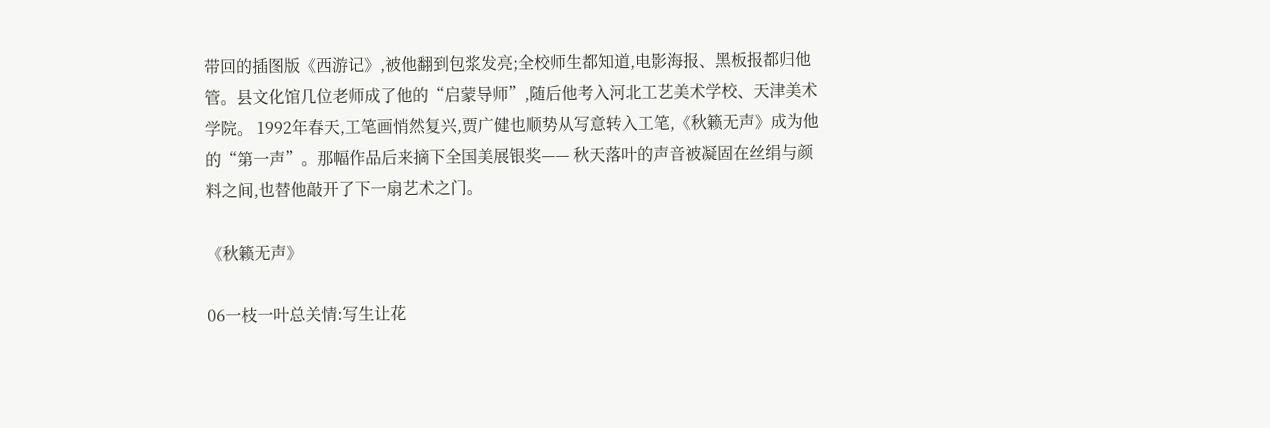带回的插图版《西游记》,被他翻到包浆发亮;全校师生都知道,电影海报、黑板报都归他管。县文化馆几位老师成了他的“启蒙导师”,随后他考入河北工艺美术学校、天津美术学院。 1992年春天,工笔画悄然复兴,贾广健也顺势从写意转入工笔,《秋籁无声》成为他的“第一声”。那幅作品后来摘下全国美展银奖—— 秋天落叶的声音被凝固在丝绢与颜料之间,也替他敲开了下一扇艺术之门。

《秋籁无声》

06一枝一叶总关情:写生让花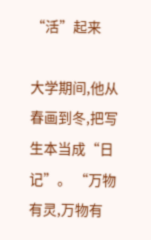“活”起来

大学期间,他从春画到冬,把写生本当成“日记”。 “万物有灵,万物有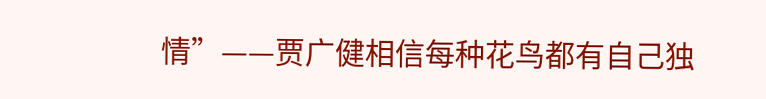情”——贾广健相信每种花鸟都有自己独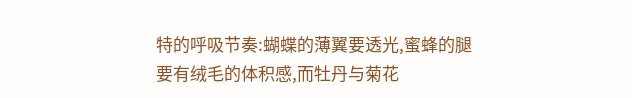特的呼吸节奏:蝴蝶的薄翼要透光,蜜蜂的腿要有绒毛的体积感,而牡丹与菊花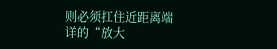则必须扛住近距离端详的“放大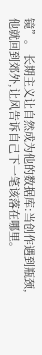镜”。 长期主义让自然成为他的数据库:当创作遇到瓶颈,他就回到郊外,让风告诉自己下一笔该落在哪里。